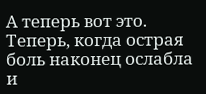А теперь вот это. Теперь, когда острая боль наконец ослабла и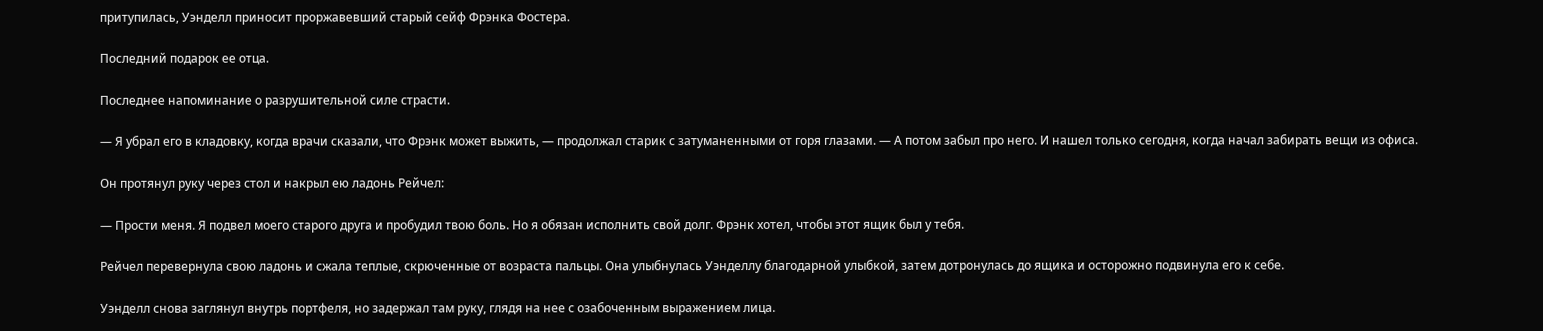притупилась, Уэнделл приносит проржавевший старый сейф Фрэнка Фостера.

Последний подарок ее отца.

Последнее напоминание о разрушительной силе страсти.

— Я убрал его в кладовку, когда врачи сказали, что Фрэнк может выжить, — продолжал старик с затуманенными от горя глазами. — А потом забыл про него. И нашел только сегодня, когда начал забирать вещи из офиса.

Он протянул руку через стол и накрыл ею ладонь Рейчел:

— Прости меня. Я подвел моего старого друга и пробудил твою боль. Но я обязан исполнить свой долг. Фрэнк хотел, чтобы этот ящик был у тебя.

Рейчел перевернула свою ладонь и сжала теплые, скрюченные от возраста пальцы. Она улыбнулась Уэнделлу благодарной улыбкой, затем дотронулась до ящика и осторожно подвинула его к себе.

Уэнделл снова заглянул внутрь портфеля, но задержал там руку, глядя на нее с озабоченным выражением лица.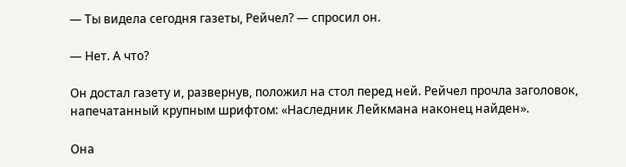— Ты видела сегодня газеты, Рейчел? — спросил он.

— Нет. А что?

Он достал газету и, развернув, положил на стол перед ней. Рейчел прочла заголовок, напечатанный крупным шрифтом: «Наследник Лейкмана наконец найден».

Она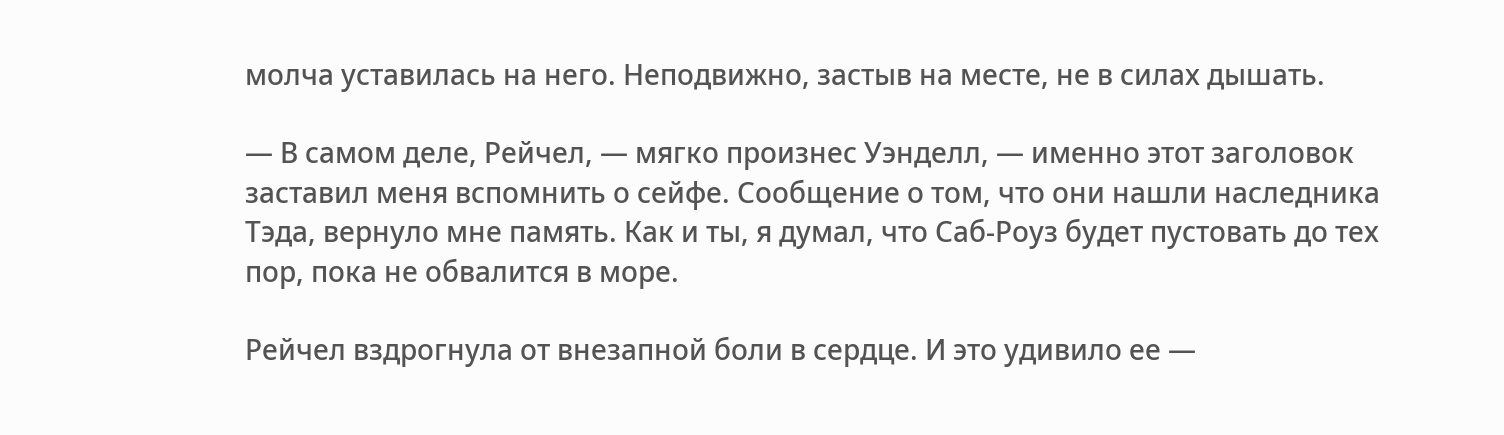молча уставилась на него. Неподвижно, застыв на месте, не в силах дышать.

— В самом деле, Рейчел, — мягко произнес Уэнделл, — именно этот заголовок заставил меня вспомнить о сейфе. Сообщение о том, что они нашли наследника Тэда, вернуло мне память. Как и ты, я думал, что Саб-Роуз будет пустовать до тех пор, пока не обвалится в море.

Рейчел вздрогнула от внезапной боли в сердце. И это удивило ее —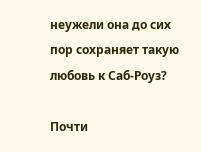неужели она до сих пор сохраняет такую любовь к Саб-Роуз?

Почти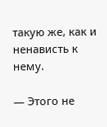такую же, как и ненависть к нему.

— Этого не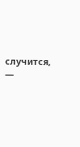случится, —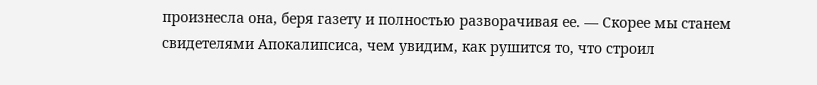произнесла она, беря газету и полностью разворачивая ее. — Скорее мы станем свидетелями Апокалипсиса, чем увидим, как рушится то, что строил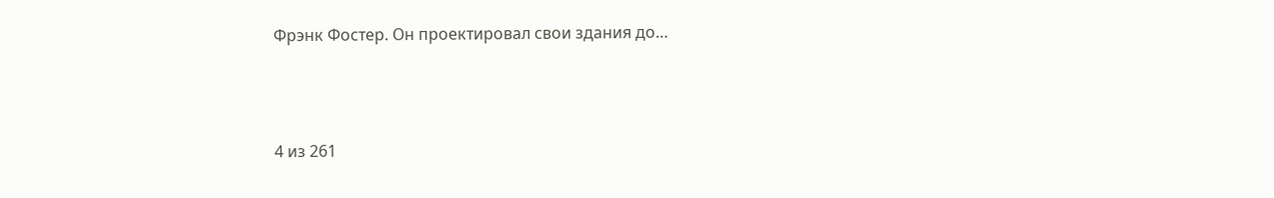Фрэнк Фостер. Он проектировал свои здания до…



4 из 261